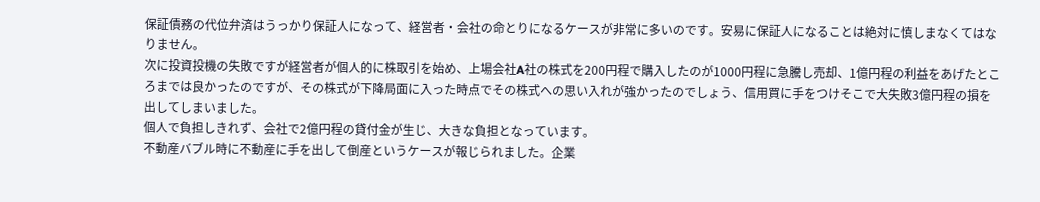保証債務の代位弁済はうっかり保証人になって、経営者・会社の命とりになるケースが非常に多いのです。安易に保証人になることは絶対に慎しまなくてはなりません。
次に投資投機の失敗ですが経営者が個人的に株取引を始め、上場会社A社の株式を200円程で購入したのが1000円程に急騰し売却、1億円程の利益をあげたところまでは良かったのですが、その株式が下降局面に入った時点でその株式への思い入れが強かったのでしょう、信用買に手をつけそこで大失敗3億円程の損を出してしまいました。
個人で負担しきれず、会社で2億円程の貸付金が生じ、大きな負担となっています。
不動産バブル時に不動産に手を出して倒産というケースが報じられました。企業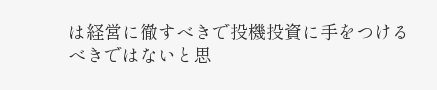は経営に徹すべきで投機投資に手をつけるべきではないと思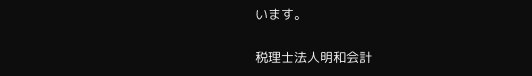います。

税理士法人明和会計